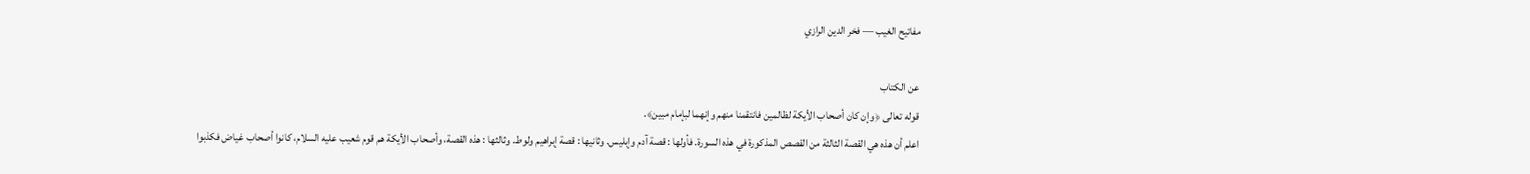مفاتيح الغيب — فخر الدين الرازي

عن الكتاب
قوله تعالى ﴿وإن كان أصحاب الأيكة لظالمين فانتقمنا منهم وإنهما لبإمام مبين﴾.
اعلم أن هذه هي القصة الثالثة من القصص المذكورة في هذه السورة. فأولها : قصة آدم وإبليس. وثانيها : قصة إبراهيم ولوط. وثالثها : هذه القصة، وأصحاب الأيكة هم قوم شعيب عليه السلام، كانوا أصحاب غياض فكذبوا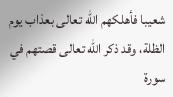شعيبا فأهلكهم الله تعالى بعذاب يوم الظلة، وقد ذكر الله تعالى قصتهم في سورة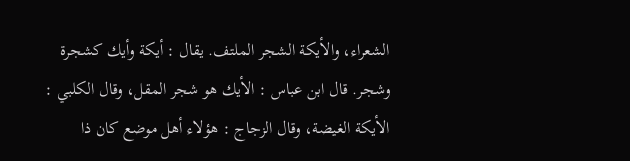الشعراء، والأيكة الشجر الملتف. يقال : أيكة وأيك كشجرة وشجر. قال ابن عباس : الأيك هو شجر المقل، وقال الكلبي : الأيكة الغيضة، وقال الزجاج : هؤلاء أهل موضع كان ذا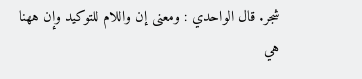شجر. قال الواحدي : ومعنى إن واللام للتوكيد وإن ههنا هي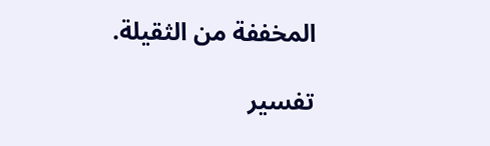المخففة من الثقيلة.

تفسير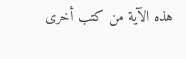هذه الآية من كتب أخرى